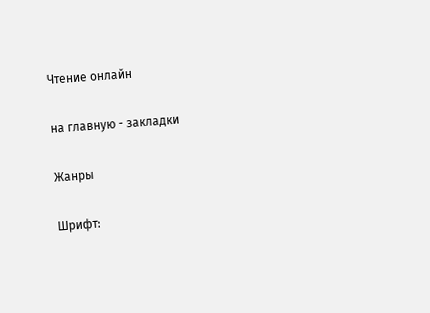Чтение онлайн

на главную - закладки

Жанры

Шрифт: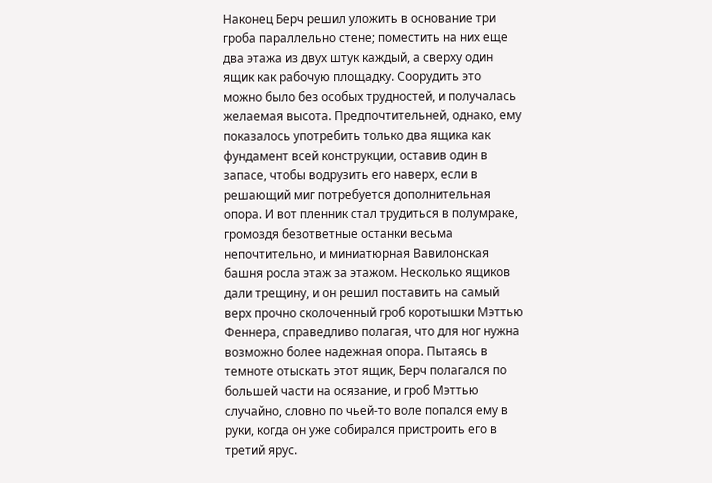Наконец Берч решил уложить в основание три гроба параллельно стене; поместить на них еще два этажа из двух штук каждый, а сверху один ящик как рабочую площадку. Соорудить это можно было без особых трудностей, и получалась желаемая высота. Предпочтительней, однако, ему показалось употребить только два ящика как фундамент всей конструкции, оставив один в запасе, чтобы водрузить его наверх, если в решающий миг потребуется дополнительная опора. И вот пленник стал трудиться в полумраке, громоздя безответные останки весьма непочтительно, и миниатюрная Вавилонская башня росла этаж за этажом. Несколько ящиков дали трещину, и он решил поставить на самый верх прочно сколоченный гроб коротышки Мэттью Феннера, справедливо полагая, что для ног нужна возможно более надежная опора. Пытаясь в темноте отыскать этот ящик, Берч полагался по большей части на осязание, и гроб Мэттью случайно, словно по чьей-то воле попался ему в руки, когда он уже собирался пристроить его в третий ярус.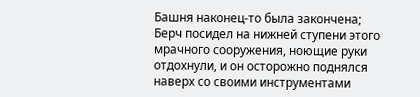Башня наконец-то была закончена; Берч посидел на нижней ступени этого мрачного сооружения, ноющие руки отдохнули, и он осторожно поднялся наверх со своими инструментами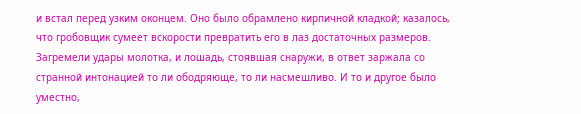и встал перед узким оконцем. Оно было обрамлено кирпичной кладкой; казалось, что гробовщик сумеет вскорости превратить его в лаз достаточных размеров. Загремели удары молотка, и лошадь, стоявшая снаружи, в ответ заржала со странной интонацией то ли ободряюще, то ли насмешливо. И то и другое было уместно,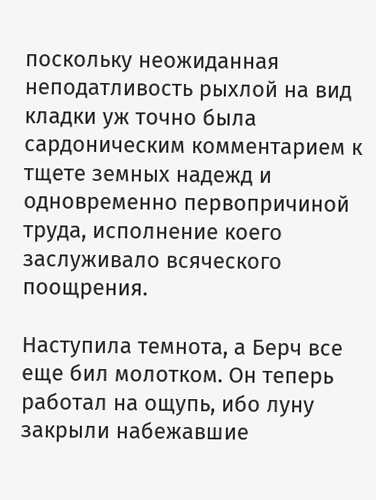поскольку неожиданная неподатливость рыхлой на вид кладки уж точно была сардоническим комментарием к тщете земных надежд и одновременно первопричиной труда, исполнение коего заслуживало всяческого поощрения.

Наступила темнота, а Берч все еще бил молотком. Он теперь работал на ощупь, ибо луну закрыли набежавшие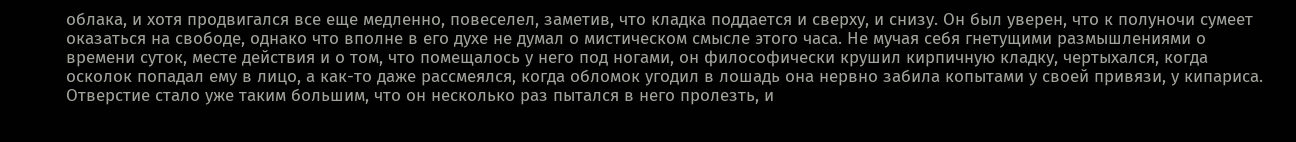облака, и хотя продвигался все еще медленно, повеселел, заметив, что кладка поддается и сверху, и снизу. Он был уверен, что к полуночи сумеет оказаться на свободе, однако что вполне в его духе не думал о мистическом смысле этого часа. Не мучая себя гнетущими размышлениями о времени суток, месте действия и о том, что помещалось у него под ногами, он философически крушил кирпичную кладку, чертыхался, когда осколок попадал ему в лицо, а как-то даже рассмеялся, когда обломок угодил в лошадь она нервно забила копытами у своей привязи, у кипариса. Отверстие стало уже таким большим, что он несколько раз пытался в него пролезть, и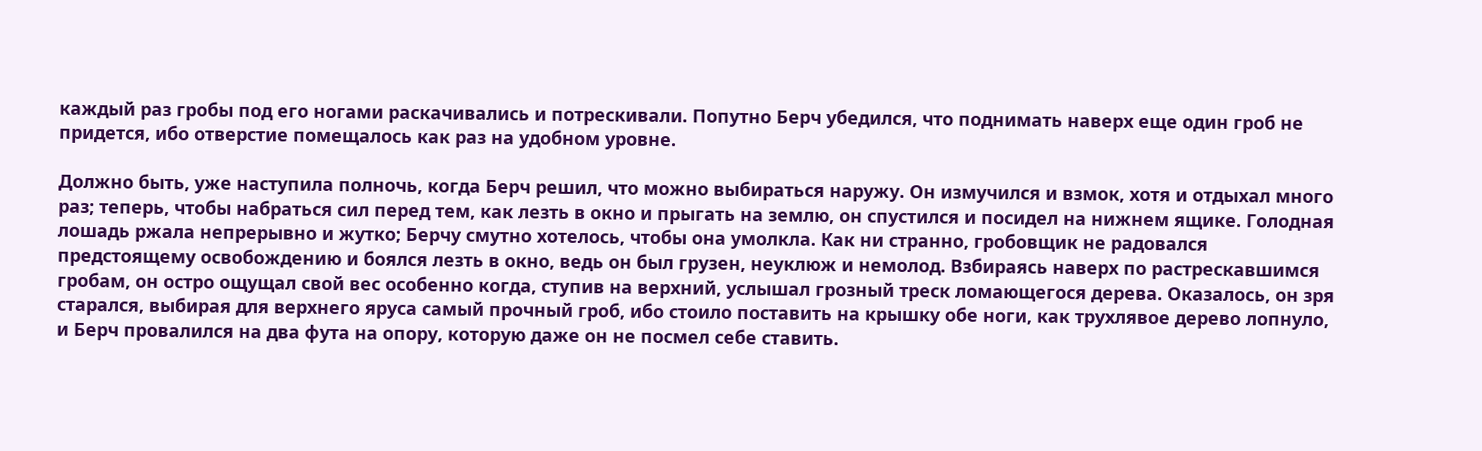каждый раз гробы под его ногами раскачивались и потрескивали. Попутно Берч убедился, что поднимать наверх еще один гроб не придется, ибо отверстие помещалось как раз на удобном уровне.

Должно быть, уже наступила полночь, когда Берч решил, что можно выбираться наружу. Он измучился и взмок, хотя и отдыхал много раз; теперь, чтобы набраться сил перед тем, как лезть в окно и прыгать на землю, он спустился и посидел на нижнем ящике. Голодная лошадь ржала непрерывно и жутко; Берчу смутно хотелось, чтобы она умолкла. Как ни странно, гробовщик не радовался предстоящему освобождению и боялся лезть в окно, ведь он был грузен, неуклюж и немолод. Взбираясь наверх по растрескавшимся гробам, он остро ощущал свой вес особенно когда, ступив на верхний, услышал грозный треск ломающегося дерева. Оказалось, он зря старался, выбирая для верхнего яруса самый прочный гроб, ибо стоило поставить на крышку обе ноги, как трухлявое дерево лопнуло, и Берч провалился на два фута на опору, которую даже он не посмел себе ставить.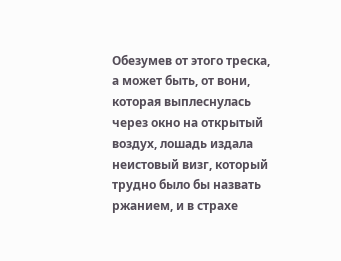Обезумев от этого треска, а может быть, от вони, которая выплеснулась через окно на открытый воздух, лошадь издала неистовый визг, который трудно было бы назвать ржанием, и в страхе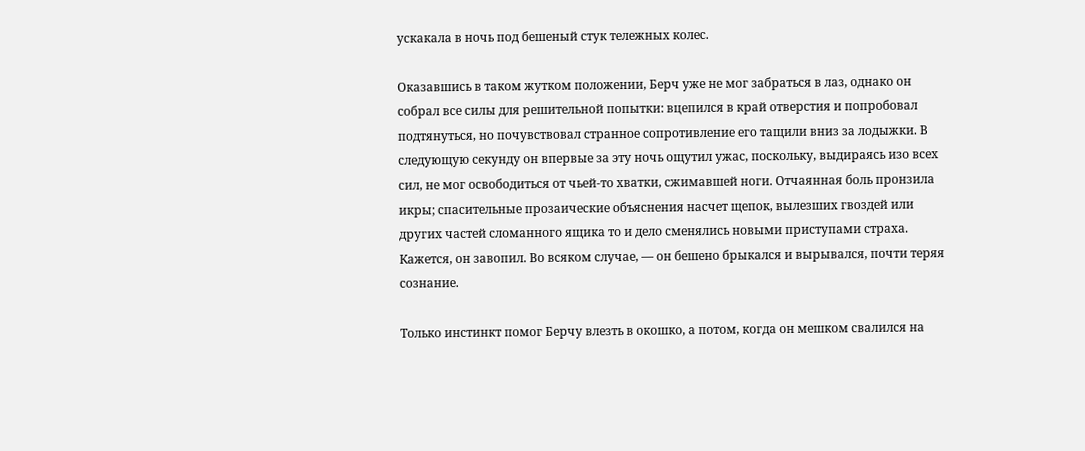ускакала в ночь под бешеный стук тележных колес.

Оказавшись в таком жутком положении, Берч уже не мог забраться в лаз, однако он собрал все силы для решительной попытки: вцепился в край отверстия и попробовал подтянуться, но почувствовал странное сопротивление его тащили вниз за лодыжки. В следующую секунду он впервые за эту ночь ощутил ужас, поскольку, выдираясь изо всех сил, не мог освободиться от чьей-то хватки, сжимавшей ноги. Отчаянная боль пронзила икры; спасительные прозаические объяснения насчет щепок, вылезших гвоздей или других частей сломанного ящика то и дело сменялись новыми приступами страха. Кажется, он завопил. Во всяком случае, — он бешено брыкался и вырывался, почти теряя сознание.

Только инстинкт помог Берчу влезть в окошко, а потом, когда он мешком свалился на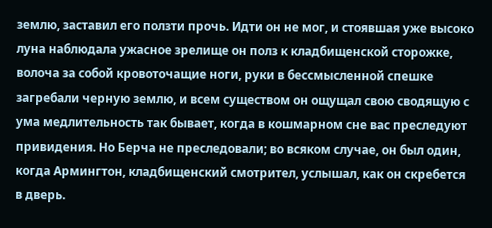землю, заставил его ползти прочь. Идти он не мог, и стоявшая уже высоко луна наблюдала ужасное зрелище он полз к кладбищенской сторожке, волоча за собой кровоточащие ноги, руки в бессмысленной спешке загребали черную землю, и всем существом он ощущал свою сводящую с ума медлительность так бывает, когда в кошмарном сне вас преследуют привидения. Но Берча не преследовали; во всяком случае, он был один, когда Армингтон, кладбищенский смотрител, услышал, как он скребется в дверь.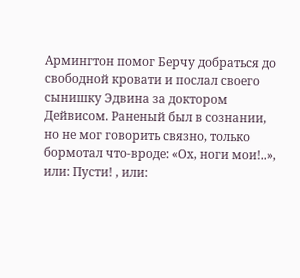Армингтон помог Берчу добраться до свободной кровати и послал своего сынишку Эдвина за доктором Дейвисом. Раненый был в сознании, но не мог говорить связно, только бормотал что-вроде: «Ох, ноги мои!..», или: Пусти! , или: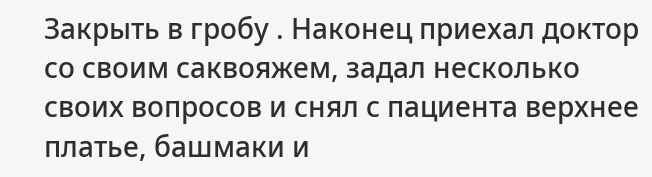Закрыть в гробу . Наконец приехал доктор со своим саквояжем, задал несколько своих вопросов и снял с пациента верхнее платье, башмаки и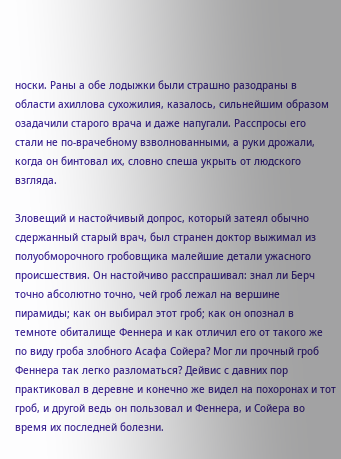носки. Раны а обе лодыжки были страшно разодраны в области ахиллова сухожилия, казалось, сильнейшим образом озадачили старого врача и даже напугали. Расспросы его стали не по-врачебному взволнованными, а руки дрожали, когда он бинтовал их, словно спеша укрыть от людского взгляда.

Зловещий и настойчивый допрос, который затеял обычно сдержанный старый врач, был странен доктор выжимал из полуобморочного гробовщика малейшие детали ужасного происшествия. Он настойчиво расспрашивал: знал ли Берч точно абсолютно точно, чей гроб лежал на вершине пирамиды; как он выбирал этот гроб; как он опознал в темноте обиталище Феннера и как отличил его от такого же по виду гроба злобного Асафа Сойера? Мог ли прочный гроб Феннера так легко разломаться? Дейвис с давних пор практиковал в деревне и конечно же видел на похоронах и тот гроб, и другой ведь он пользовал и Феннера, и Сойера во время их последней болезни.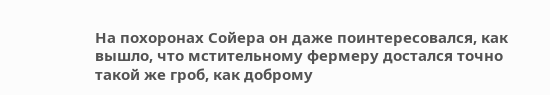На похоронах Сойера он даже поинтересовался, как вышло, что мстительному фермеру достался точно такой же гроб, как доброму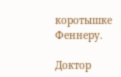коротышке Феннеру.

Доктор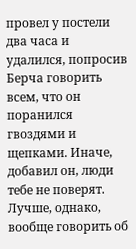провел у постели два часа и удалился, попросив Берча говорить всем, что он поранился гвоздями и щепками. Иначе, добавил он, люди тебе не поверят. Лучше, однако, вообще говорить об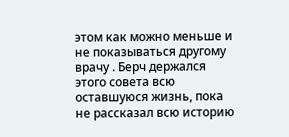этом как можно меньше и не показываться другому врачу . Берч держался этого совета всю оставшуюся жизнь, пока не рассказал всю историю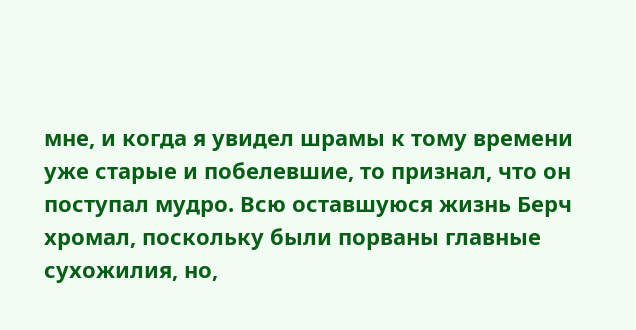мне, и когда я увидел шрамы к тому времени уже старые и побелевшие, то признал, что он поступал мудро. Всю оставшуюся жизнь Берч хромал, поскольку были порваны главные сухожилия, но,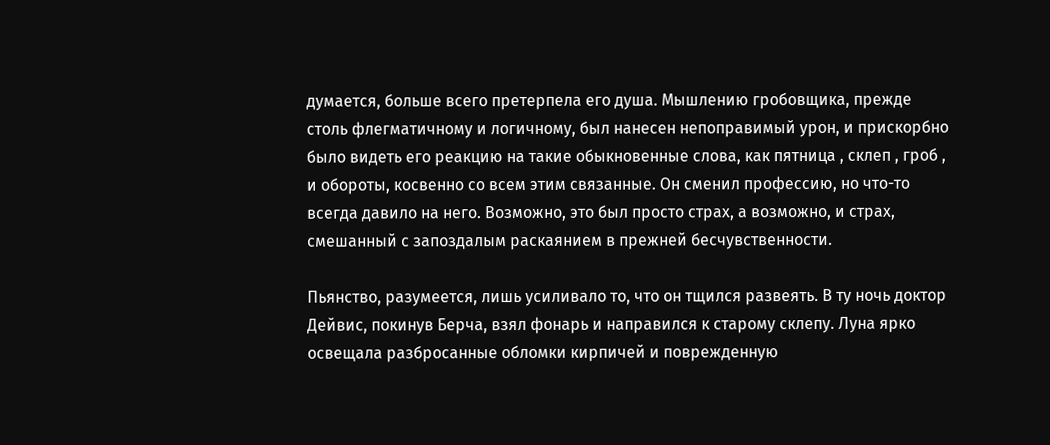думается, больше всего претерпела его душа. Мышлению гробовщика, прежде столь флегматичному и логичному, был нанесен непоправимый урон, и прискорбно было видеть его реакцию на такие обыкновенные слова, как пятница , склеп , гроб , и обороты, косвенно со всем этим связанные. Он сменил профессию, но что-то всегда давило на него. Возможно, это был просто страх, а возможно, и страх, смешанный с запоздалым раскаянием в прежней бесчувственности.

Пьянство, разумеется, лишь усиливало то, что он тщился развеять. В ту ночь доктор Дейвис, покинув Берча, взял фонарь и направился к старому склепу. Луна ярко освещала разбросанные обломки кирпичей и поврежденную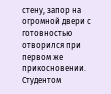стену, запор на огромной двери с готовностью отворился при первом же прикосновении. Студентом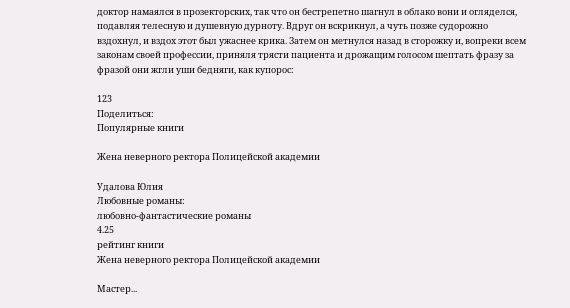доктор намаялся в прозекторских, так что он бестрепетно шагнул в облако вони и огляделся, подавляя телесную и душевную дурноту. Вдруг он вскрикнул, а чуть позже судорожно вздохнул, и вздох этот был ужаснее крика. Затем он метнулся назад в сторожку и, вопреки всем законам своей профессии, приняля трясти пациента и дрожащим голосом шептать фразу за фразой они жгли уши бедняги, как купорос:

123
Поделиться:
Популярные книги

Жена неверного ректора Полицейской академии

Удалова Юлия
Любовные романы:
любовно-фантастические романы
4.25
рейтинг книги
Жена неверного ректора Полицейской академии

Мастер...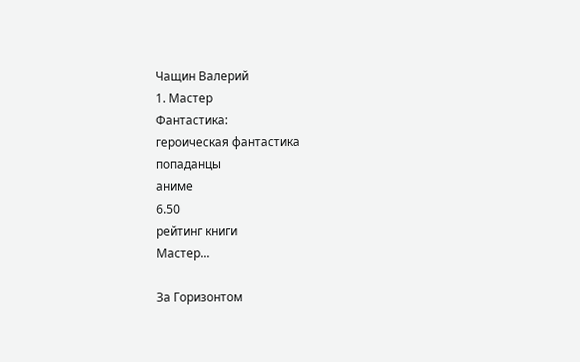Чащин Валерий
1. Мастер
Фантастика:
героическая фантастика
попаданцы
аниме
6.50
рейтинг книги
Мастер...

За Горизонтом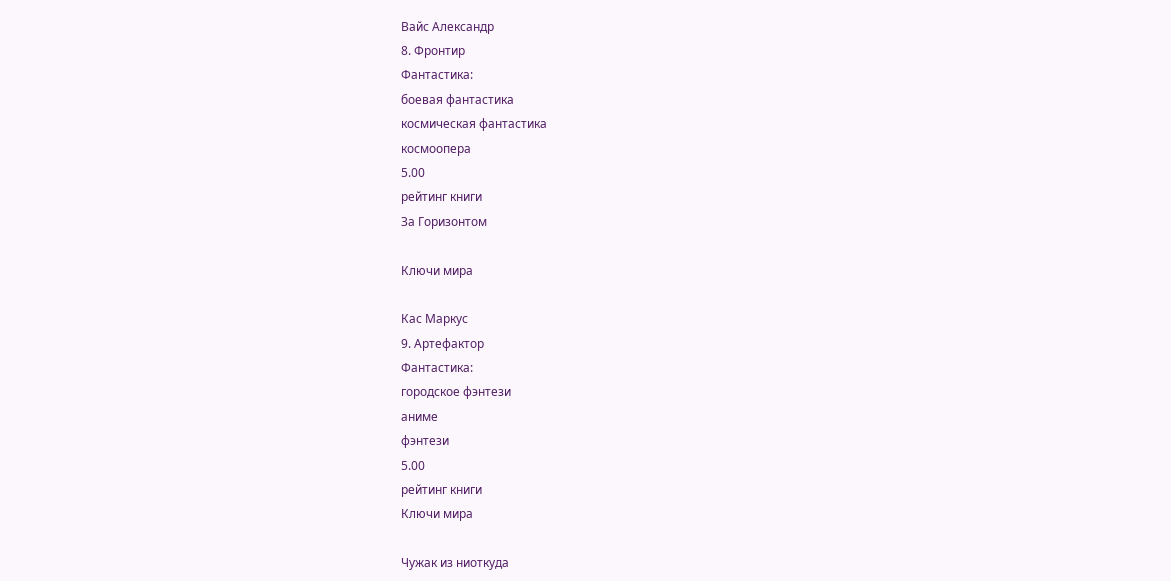Вайс Александр
8. Фронтир
Фантастика:
боевая фантастика
космическая фантастика
космоопера
5.00
рейтинг книги
За Горизонтом

Ключи мира

Кас Маркус
9. Артефактор
Фантастика:
городское фэнтези
аниме
фэнтези
5.00
рейтинг книги
Ключи мира

Чужак из ниоткуда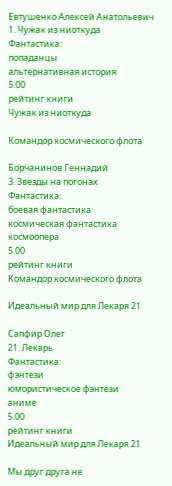Евтушенко Алексей Анатольевич
1. Чужак из ниоткуда
Фантастика:
попаданцы
альтернативная история
5.00
рейтинг книги
Чужак из ниоткуда

Командор космического флота

Борчанинов Геннадий
3. Звезды на погонах
Фантастика:
боевая фантастика
космическая фантастика
космоопера
5.00
рейтинг книги
Командор космического флота

Идеальный мир для Лекаря 21

Сапфир Олег
21. Лекарь
Фантастика:
фэнтези
юмористическое фэнтези
аниме
5.00
рейтинг книги
Идеальный мир для Лекаря 21

Мы друг друга не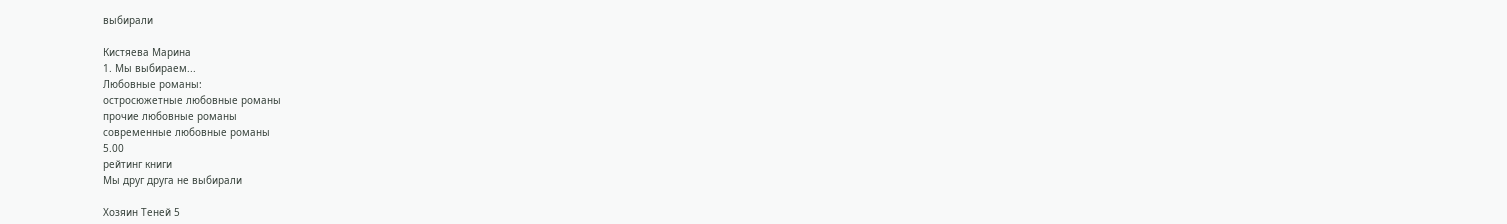выбирали

Кистяева Марина
1. Мы выбираем...
Любовные романы:
остросюжетные любовные романы
прочие любовные романы
современные любовные романы
5.00
рейтинг книги
Мы друг друга не выбирали

Хозяин Теней 5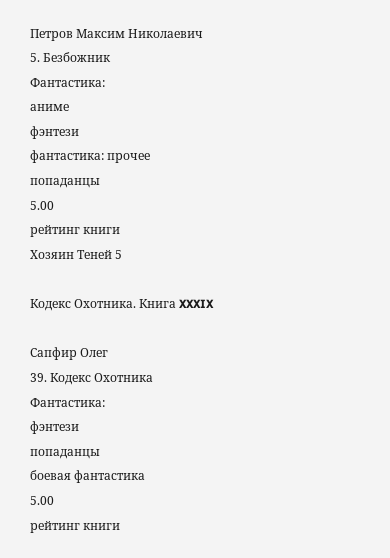Петров Максим Николаевич
5. Безбожник
Фантастика:
аниме
фэнтези
фантастика: прочее
попаданцы
5.00
рейтинг книги
Хозяин Теней 5

Кодекс Охотника. Книга XXXIX

Сапфир Олег
39. Кодекс Охотника
Фантастика:
фэнтези
попаданцы
боевая фантастика
5.00
рейтинг книги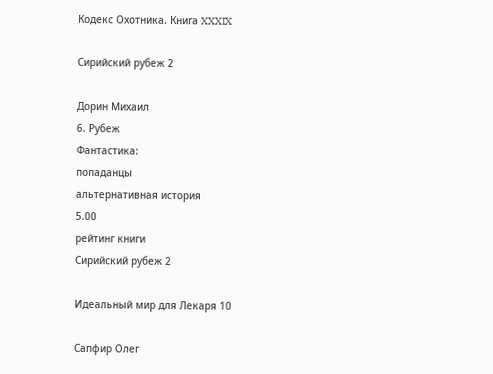Кодекс Охотника. Книга XXXIX

Сирийский рубеж 2

Дорин Михаил
6. Рубеж
Фантастика:
попаданцы
альтернативная история
5.00
рейтинг книги
Сирийский рубеж 2

Идеальный мир для Лекаря 10

Сапфир Олег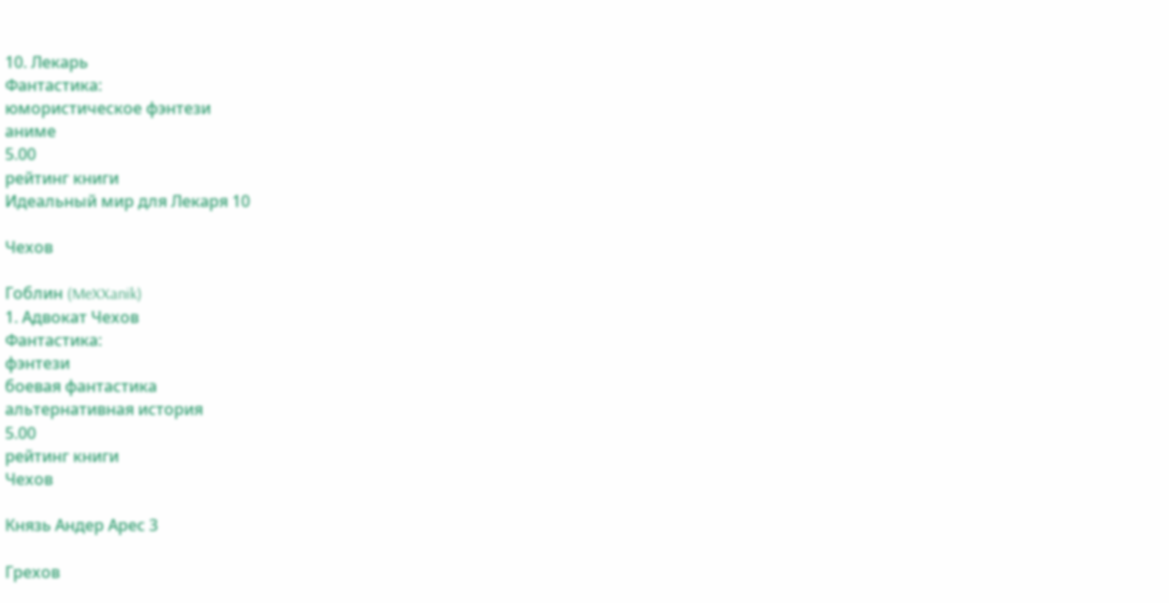10. Лекарь
Фантастика:
юмористическое фэнтези
аниме
5.00
рейтинг книги
Идеальный мир для Лекаря 10

Чехов

Гоблин (MeXXanik)
1. Адвокат Чехов
Фантастика:
фэнтези
боевая фантастика
альтернативная история
5.00
рейтинг книги
Чехов

Князь Андер Арес 3

Грехов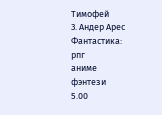Тимофей
3. Андер Арес
Фантастика:
рпг
аниме
фэнтези
5.00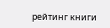рейтинг книги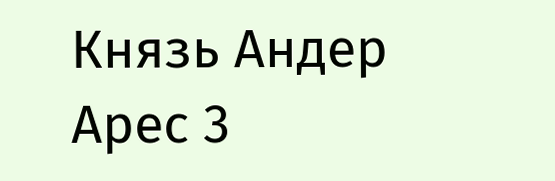Князь Андер Арес 3